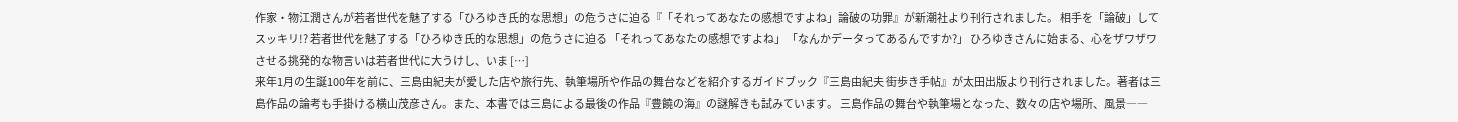作家・物江潤さんが若者世代を魅了する「ひろゆき氏的な思想」の危うさに迫る『「それってあなたの感想ですよね」論破の功罪』が新潮社より刊行されました。 相手を「論破」してスッキリ!? 若者世代を魅了する「ひろゆき氏的な思想」の危うさに迫る 「それってあなたの感想ですよね」 「なんかデータってあるんですか?」 ひろゆきさんに始まる、心をザワザワさせる挑発的な物言いは若者世代に大うけし、いま […]
来年1月の生誕100年を前に、三島由紀夫が愛した店や旅行先、執筆場所や作品の舞台などを紹介するガイドブック『三島由紀夫 街歩き手帖』が太田出版より刊行されました。著者は三島作品の論考も手掛ける横山茂彦さん。また、本書では三島による最後の作品『豊饒の海』の謎解きも試みています。 三島作品の舞台や執筆場となった、数々の店や場所、風景――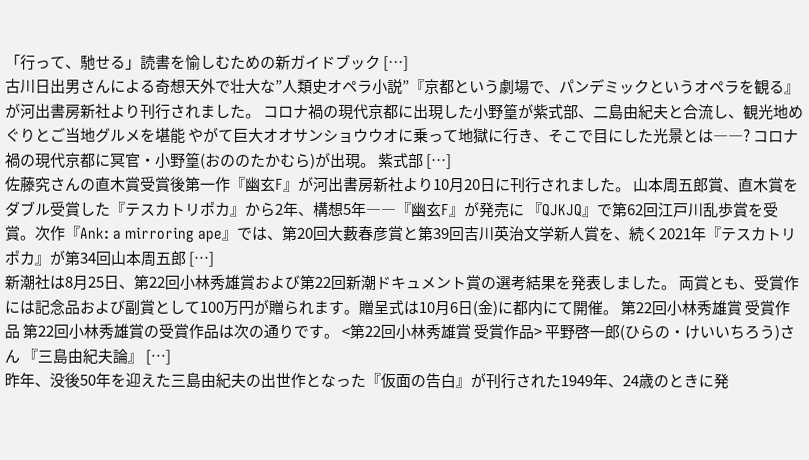「行って、馳せる」読書を愉しむための新ガイドブック […]
古川日出男さんによる奇想天外で壮大な”人類史オペラ小説”『京都という劇場で、パンデミックというオペラを観る』が河出書房新社より刊行されました。 コロナ禍の現代京都に出現した小野篁が紫式部、二島由紀夫と合流し、観光地めぐりとご当地グルメを堪能 やがて巨大オオサンショウウオに乗って地獄に行き、そこで目にした光景とは――? コロナ禍の現代京都に冥官・小野篁(おののたかむら)が出現。 紫式部 […]
佐藤究さんの直木賞受賞後第一作『幽玄F』が河出書房新社より10月20日に刊行されました。 山本周五郎賞、直木賞をダブル受賞した『テスカトリポカ』から2年、構想5年――『幽玄F』が発売に 『QJKJQ』で第62回江戸川乱歩賞を受賞。次作『Ank: a mirroring ape』では、第20回大藪春彦賞と第39回吉川英治文学新人賞を、続く2021年『テスカトリポカ』が第34回山本周五郎 […]
新潮社は8月25日、第22回小林秀雄賞および第22回新潮ドキュメント賞の選考結果を発表しました。 両賞とも、受賞作には記念品および副賞として100万円が贈られます。贈呈式は10月6日(金)に都内にて開催。 第22回小林秀雄賞 受賞作品 第22回小林秀雄賞の受賞作品は次の通りです。 <第22回小林秀雄賞 受賞作品> 平野啓一郎(ひらの・けいいちろう)さん 『三島由紀夫論』 […]
昨年、没後50年を迎えた三島由紀夫の出世作となった『仮面の告白』が刊行された1949年、24歳のときに発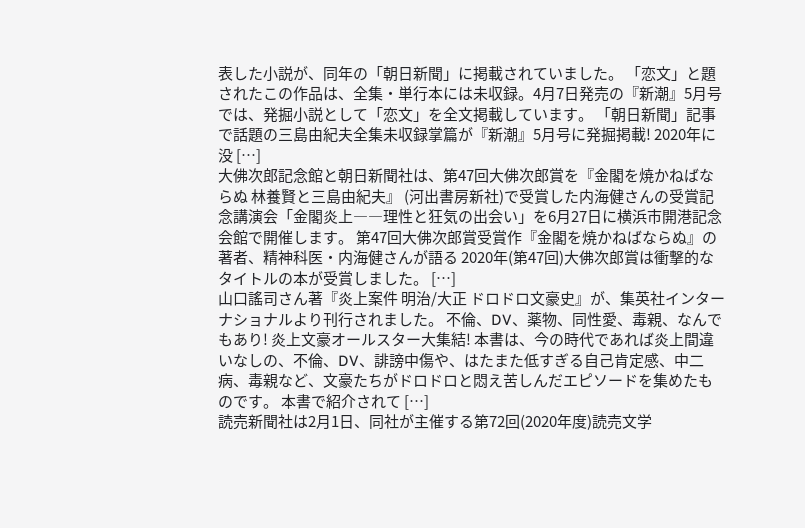表した小説が、同年の「朝日新聞」に掲載されていました。 「恋文」と題されたこの作品は、全集・単行本には未収録。4月7日発売の『新潮』5月号では、発掘小説として「恋文」を全文掲載しています。 「朝日新聞」記事で話題の三島由紀夫全集未収録掌篇が『新潮』5月号に発掘掲載! 2020年に没 […]
大佛次郎記念館と朝日新聞社は、第47回大佛次郎賞を『金閣を焼かねばならぬ 林養賢と三島由紀夫』 (河出書房新社)で受賞した内海健さんの受賞記念講演会「金閣炎上――理性と狂気の出会い」を6月27日に横浜市開港記念会館で開催します。 第47回大佛次郎賞受賞作『金閣を焼かねばならぬ』の著者、精神科医・内海健さんが語る 2020年(第47回)大佛次郎賞は衝撃的なタイトルの本が受賞しました。 […]
山口謠司さん著『炎上案件 明治/大正 ドロドロ文豪史』が、集英社インターナショナルより刊行されました。 不倫、DV、薬物、同性愛、毒親、なんでもあり! 炎上文豪オールスター大集結! 本書は、今の時代であれば炎上間違いなしの、不倫、DV、誹謗中傷や、はたまた低すぎる自己肯定感、中二病、毒親など、文豪たちがドロドロと悶え苦しんだエピソードを集めたものです。 本書で紹介されて […]
読売新聞社は2月1日、同社が主催する第72回(2020年度)読売文学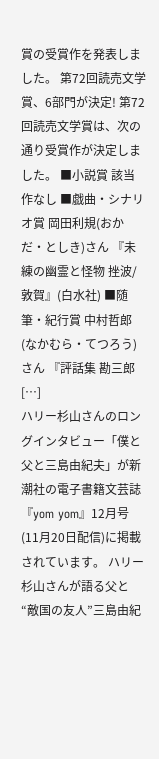賞の受賞作を発表しました。 第72回読売文学賞、6部門が決定! 第72回読売文学賞は、次の通り受賞作が決定しました。 ■小説賞 該当作なし ■戯曲・シナリオ賞 岡田利規(おかだ・としき)さん 『未練の幽霊と怪物 挫波/敦賀』(白水社) ■随筆・紀行賞 中村哲郎(なかむら・てつろう)さん 『評話集 勘三郎 […]
ハリー杉山さんのロングインタビュー「僕と父と三島由紀夫」が新潮社の電子書籍文芸誌『yom yom』12月号(11月20日配信)に掲載されています。 ハリー杉山さんが語る父と“敵国の友人”三島由紀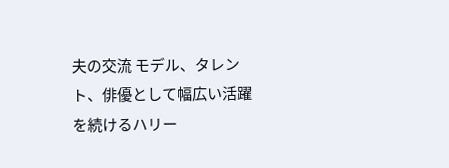夫の交流 モデル、タレント、俳優として幅広い活躍を続けるハリー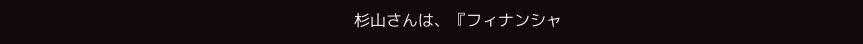杉山さんは、『フィナンシャ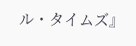ル・タイムズ』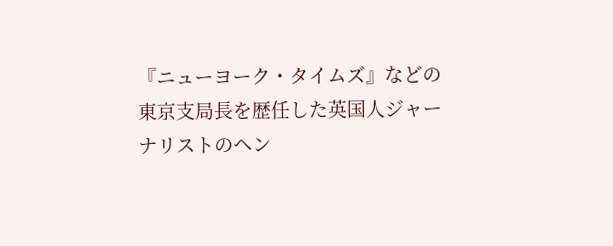『ニューヨーク・タイムズ』などの東京支局長を歴任した英国人ジャーナリストのヘン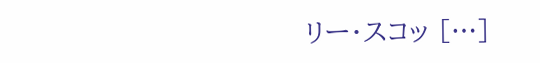リー・スコッ […]